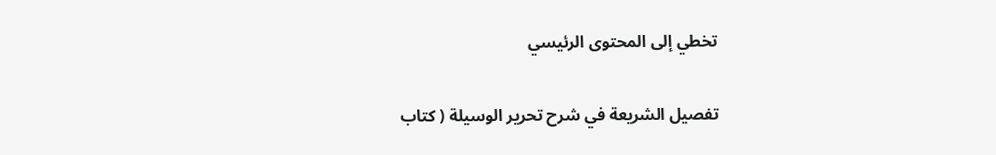تخطي إلى المحتوى الرئيسي

تفصيل الشريعة في شرح تحرير الوسيلة ( كتاب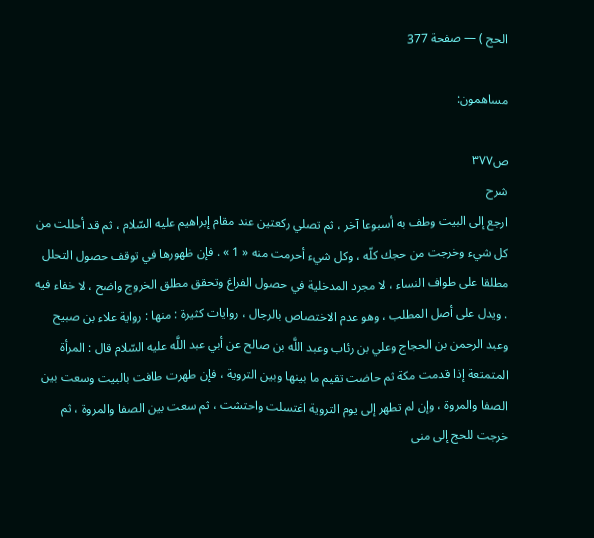الحج ) — صفحة 377

مساهمون:

ص٣٧٧
شرح
ارجع إلى البيت وطف به أسبوعا آخر ، ثم تصلي ركعتين عند مقام إبراهيم عليه السّلام ، ثم قد أحللت من كل شيء وخرجت من حجك كلّه ، وكل شيء أحرمت منه « 1 » . فإن ظهورها في توقف حصول التحلل مطلقا على طواف النساء ، لا مجرد المدخلية في حصول الفراغ وتحقق مطلق الخروج واضح ، لا خفاء فيه . ويدل على أصل المطلب ، وهو عدم الاختصاص بالرجال ، روايات كثيرة : منها : رواية علاء بن صبيح وعبد الرحمن بن الحجاج وعلي بن رئاب وعبد اللَّه بن صالح عن أبي عبد اللَّه عليه السّلام قال : المرأة المتمتعة إذا قدمت مكة ثم حاضت تقيم ما بينها وبين التروية ، فإن طهرت طافت بالبيت وسعت بين الصفا والمروة ، وإن لم تطهر إلى يوم التروية اغتسلت واحتشت ، ثم سعت بين الصفا والمروة ، ثم خرجت للحج إلى منى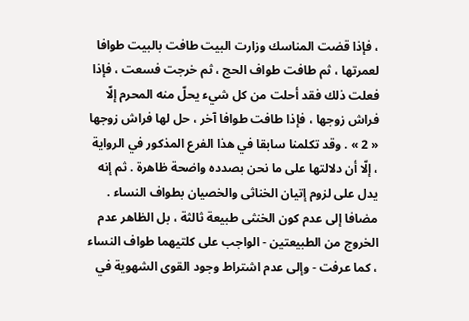، فإذا قضت المناسك وزارت البيت طافت بالبيت طوافا لعمرتها ، ثم طافت طواف الحج ، ثم خرجت فسعت ، فإذا فعلت ذلك فقد أحلت من كل شيء يحلّ منه المحرم إلّا فراش زوجها ، فإذا طافت طوافا آخر ، حل لها فراش زوجها « 2 » . وقد تكلمنا سابقا في هذا الفرع المذكور في الرواية ، إلّا أن دلالتها على ما نحن بصدده واضحة ظاهرة . ثم إنه يدل على لزوم إتيان الخناثى والخصيان بطواف النساء . مضافا إلى عدم كون الخنثى طبيعة ثالثة ، بل الظاهر عدم الخروج من الطبيعتين - الواجب على كلتيهما طواف النساء ، كما عرفت - وإلى عدم اشتراط وجود القوى الشهوية في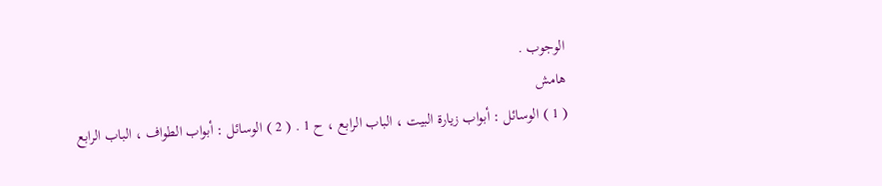الوجوب .
هامش
( 1 ) الوسائل : أبواب زيارة البيت ، الباب الرابع ، ح 1 . ( 2 ) الوسائل : أبواب الطواف ، الباب الرابع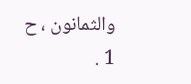والثمانون ، ح 1 .